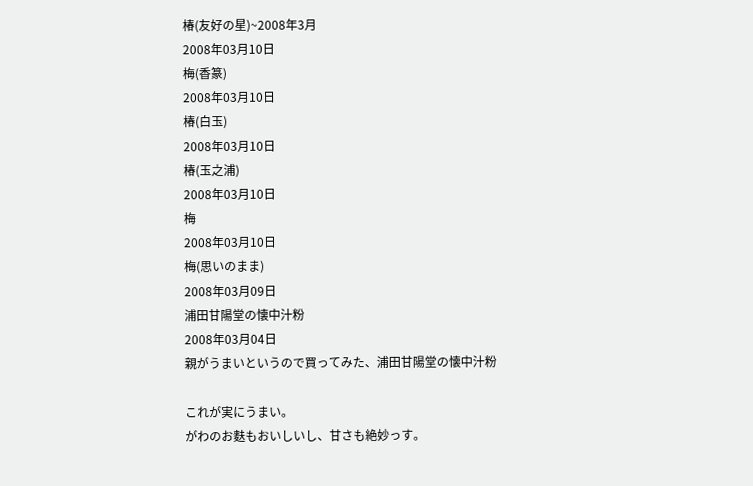椿(友好の星)~2008年3月
2008年03月10日
梅(香篆)
2008年03月10日
椿(白玉)
2008年03月10日
椿(玉之浦)
2008年03月10日
梅
2008年03月10日
梅(思いのまま)
2008年03月09日
浦田甘陽堂の懐中汁粉
2008年03月04日
親がうまいというので買ってみた、浦田甘陽堂の懐中汁粉

これが実にうまい。
がわのお麩もおいしいし、甘さも絶妙っす。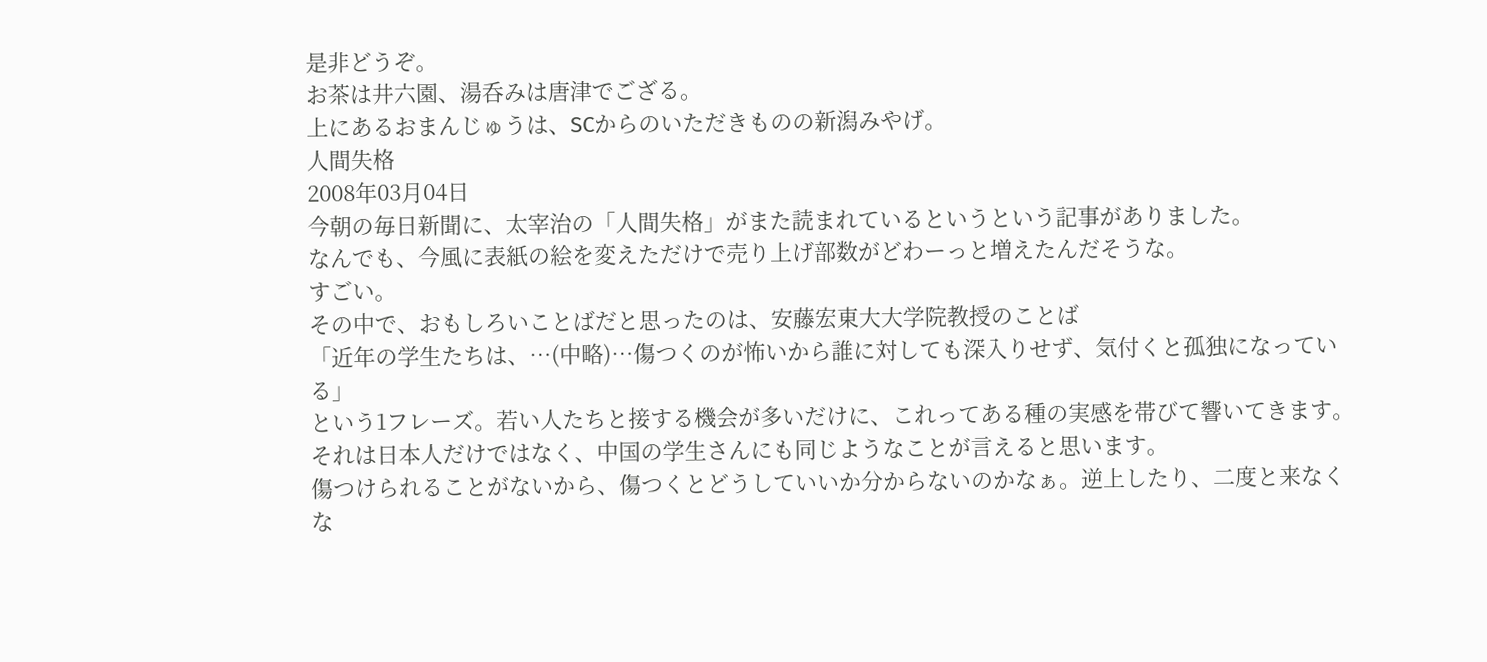是非どうぞ。
お茶は井六園、湯呑みは唐津でござる。
上にあるおまんじゅうは、SCからのいただきものの新潟みやげ。
人間失格
2008年03月04日
今朝の毎日新聞に、太宰治の「人間失格」がまた読まれているというという記事がありました。
なんでも、今風に表紙の絵を変えただけで売り上げ部数がどわーっと増えたんだそうな。
すごい。
その中で、おもしろいことばだと思ったのは、安藤宏東大大学院教授のことば
「近年の学生たちは、…(中略)…傷つくのが怖いから誰に対しても深入りせず、気付くと孤独になっている」
という1フレーズ。若い人たちと接する機会が多いだけに、これってある種の実感を帯びて響いてきます。それは日本人だけではなく、中国の学生さんにも同じようなことが言えると思います。
傷つけられることがないから、傷つくとどうしていいか分からないのかなぁ。逆上したり、二度と来なくな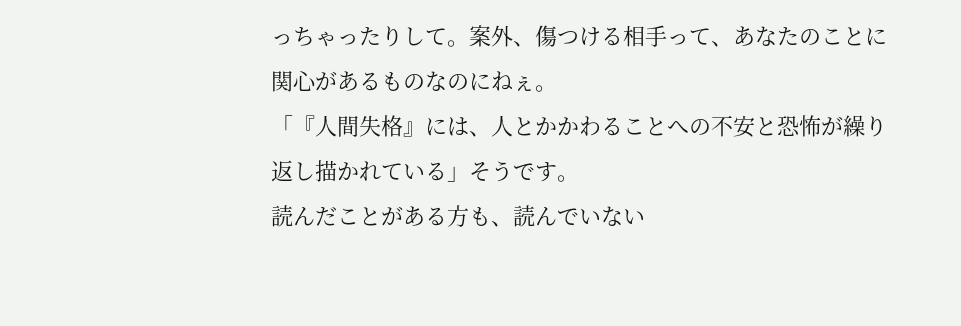っちゃったりして。案外、傷つける相手って、あなたのことに関心があるものなのにねぇ。
「『人間失格』には、人とかかわることへの不安と恐怖が繰り返し描かれている」そうです。
読んだことがある方も、読んでいない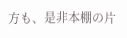方も、是非本棚の片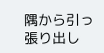隅から引っ張り出し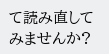て読み直してみませんか?